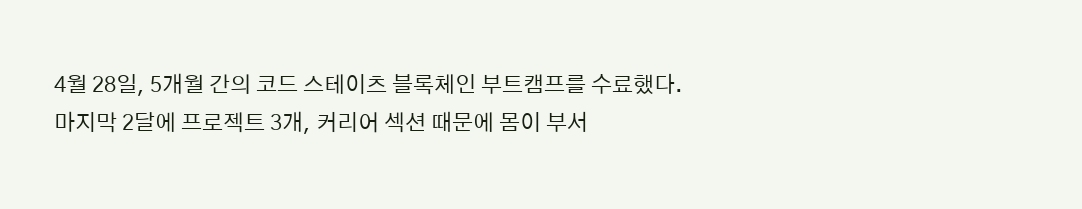4월 28일, 5개월 간의 코드 스테이츠 블록체인 부트캠프를 수료했다.
마지막 2달에 프로젝트 3개, 커리어 섹션 때문에 몸이 부서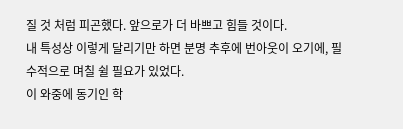질 것 처럼 피곤했다. 앞으로가 더 바쁘고 힘들 것이다.
내 특성상 이렇게 달리기만 하면 분명 추후에 번아웃이 오기에, 필수적으로 며칠 쉴 필요가 있었다.
이 와중에 동기인 학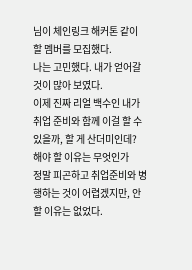님이 체인링크 해커톤 같이 할 멤버를 모집했다.
나는 고민했다. 내가 얻어갈 것이 많아 보였다.
이제 진짜 리얼 백수인 내가 취업 준비와 함께 이걸 할 수 있을까, 할 게 산더미인데?
해야 할 이유는 무엇인가
정말 피곤하고 취업준비와 병행하는 것이 어렵겠지만, 안 할 이유는 없었다.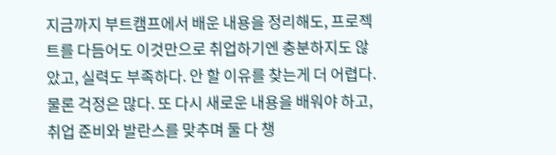지금까지 부트캠프에서 배운 내용을 정리해도, 프로젝트를 다듬어도 이것만으로 취업하기엔 충분하지도 않았고, 실력도 부족하다. 안 할 이유를 찾는게 더 어렵다.
물론 걱정은 많다. 또 다시 새로운 내용을 배워야 하고, 취업 준비와 발란스를 맞추며 둘 다 챙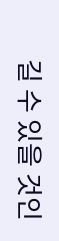길 수 있을 것인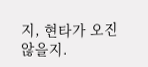지, 현타가 오진 않을지.